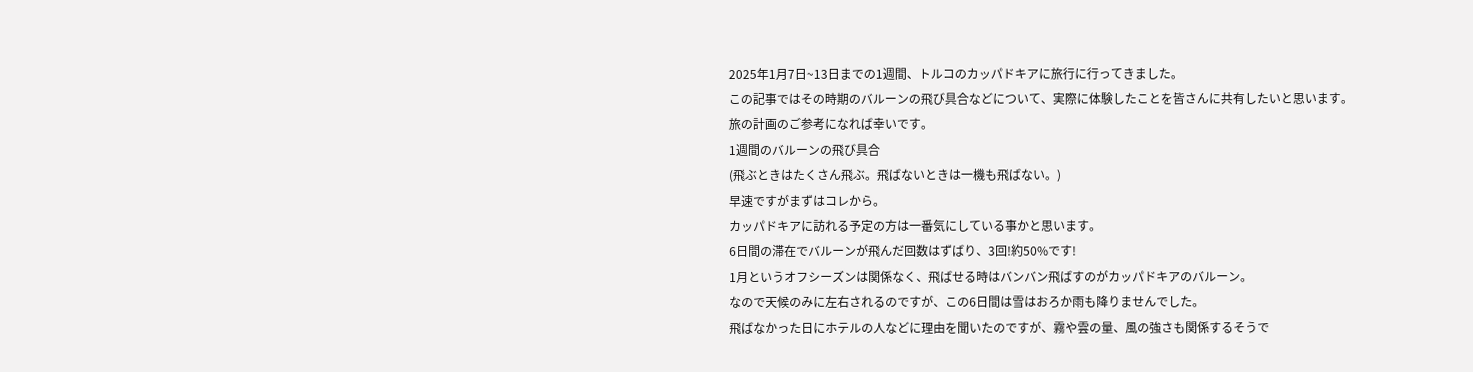2025年1月7日~13日までの1週間、トルコのカッパドキアに旅行に行ってきました。
この記事ではその時期のバルーンの飛び具合などについて、実際に体験したことを皆さんに共有したいと思います。
旅の計画のご参考になれば幸いです。
1週間のバルーンの飛び具合
(飛ぶときはたくさん飛ぶ。飛ばないときは一機も飛ばない。)
早速ですがまずはコレから。
カッパドキアに訪れる予定の方は一番気にしている事かと思います。
6日間の滞在でバルーンが飛んだ回数はずばり、3回!約50%です!
1月というオフシーズンは関係なく、飛ばせる時はバンバン飛ばすのがカッパドキアのバルーン。
なので天候のみに左右されるのですが、この6日間は雪はおろか雨も降りませんでした。
飛ばなかった日にホテルの人などに理由を聞いたのですが、霧や雲の量、風の強さも関係するそうで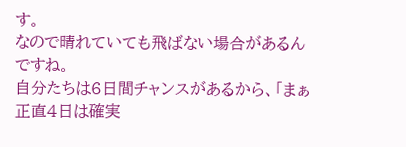す。
なので晴れていても飛ばない場合があるんですね。
自分たちは6日間チャンスがあるから、「まぁ正直4日は確実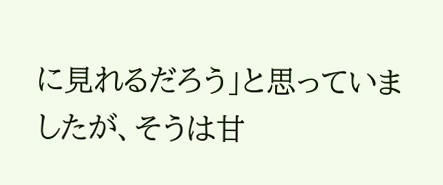に見れるだろう」と思っていましたが、そうは甘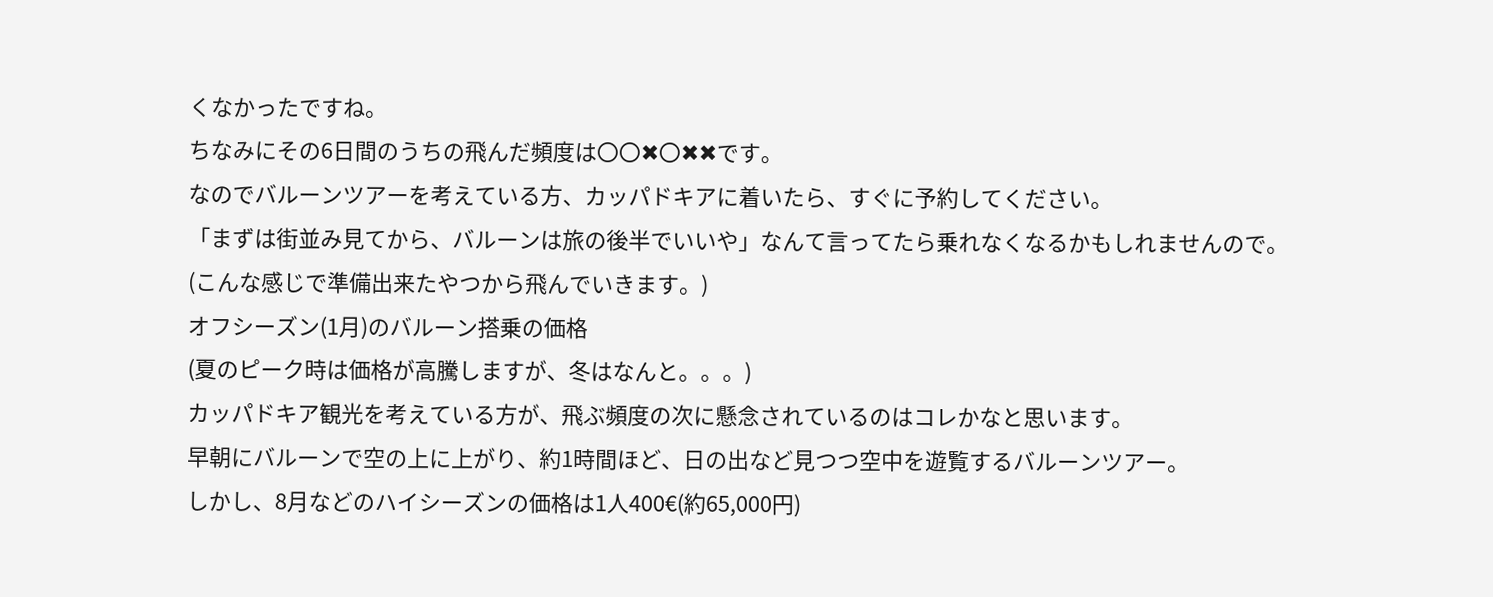くなかったですね。
ちなみにその6日間のうちの飛んだ頻度は〇〇✖〇✖✖です。
なのでバルーンツアーを考えている方、カッパドキアに着いたら、すぐに予約してください。
「まずは街並み見てから、バルーンは旅の後半でいいや」なんて言ってたら乗れなくなるかもしれませんので。
(こんな感じで準備出来たやつから飛んでいきます。)
オフシーズン(1月)のバルーン搭乗の価格
(夏のピーク時は価格が高騰しますが、冬はなんと。。。)
カッパドキア観光を考えている方が、飛ぶ頻度の次に懸念されているのはコレかなと思います。
早朝にバルーンで空の上に上がり、約1時間ほど、日の出など見つつ空中を遊覧するバルーンツアー。
しかし、8月などのハイシーズンの価格は1人400€(約65,000円)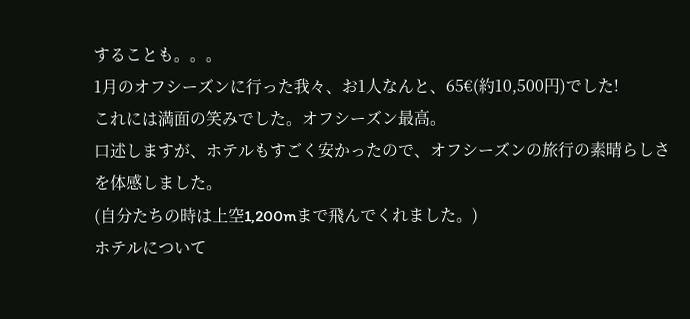することも。。。
1月のオフシーズンに行った我々、お1人なんと、65€(約10,500円)でした!
これには満面の笑みでした。オフシーズン最高。
口述しますが、ホテルもすごく安かったので、オフシーズンの旅行の素晴らしさを体感しました。
(自分たちの時は上空1,200mまで飛んでくれました。)
ホテルについて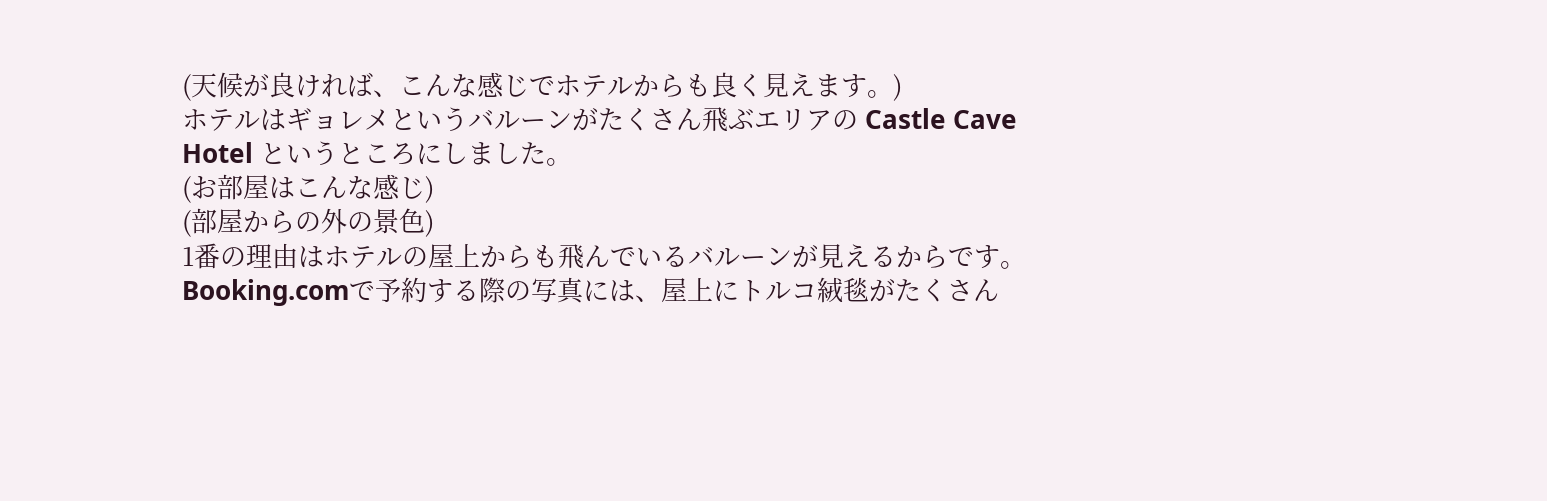(天候が良ければ、こんな感じでホテルからも良く見えます。)
ホテルはギョレメというバルーンがたくさん飛ぶエリアの Castle Cave Hotel というところにしました。
(お部屋はこんな感じ)
(部屋からの外の景色)
1番の理由はホテルの屋上からも飛んでいるバルーンが見えるからです。
Booking.comで予約する際の写真には、屋上にトルコ絨毯がたくさん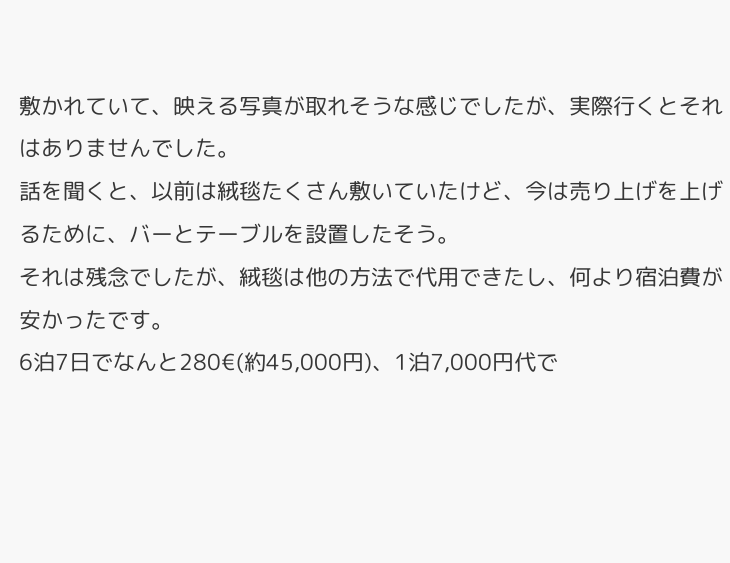敷かれていて、映える写真が取れそうな感じでしたが、実際行くとそれはありませんでした。
話を聞くと、以前は絨毯たくさん敷いていたけど、今は売り上げを上げるために、バーとテーブルを設置したそう。
それは残念でしたが、絨毯は他の方法で代用できたし、何より宿泊費が安かったです。
6泊7日でなんと280€(約45,000円)、1泊7,000円代で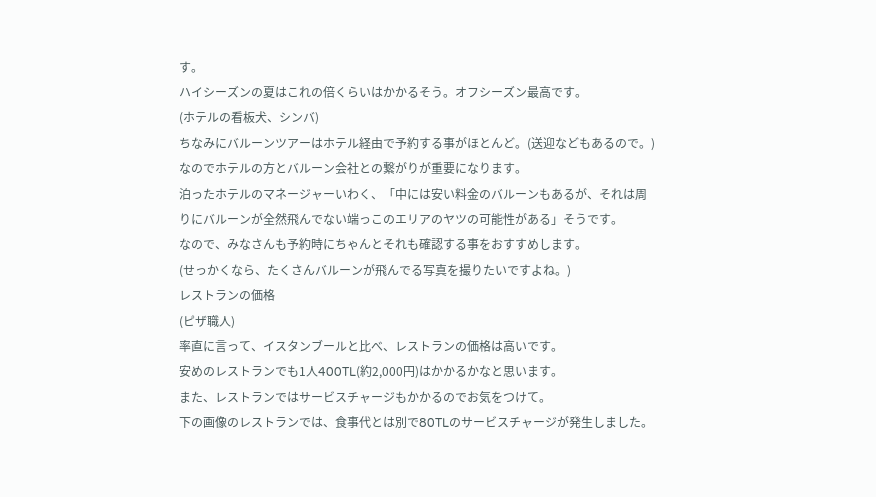す。
ハイシーズンの夏はこれの倍くらいはかかるそう。オフシーズン最高です。
(ホテルの看板犬、シンバ)
ちなみにバルーンツアーはホテル経由で予約する事がほとんど。(送迎などもあるので。)
なのでホテルの方とバルーン会社との繋がりが重要になります。
泊ったホテルのマネージャーいわく、「中には安い料金のバルーンもあるが、それは周りにバルーンが全然飛んでない端っこのエリアのヤツの可能性がある」そうです。
なので、みなさんも予約時にちゃんとそれも確認する事をおすすめします。
(せっかくなら、たくさんバルーンが飛んでる写真を撮りたいですよね。)
レストランの価格
(ピザ職人)
率直に言って、イスタンブールと比べ、レストランの価格は高いです。
安めのレストランでも1人400TL(約2,000円)はかかるかなと思います。
また、レストランではサービスチャージもかかるのでお気をつけて。
下の画像のレストランでは、食事代とは別で80TLのサービスチャージが発生しました。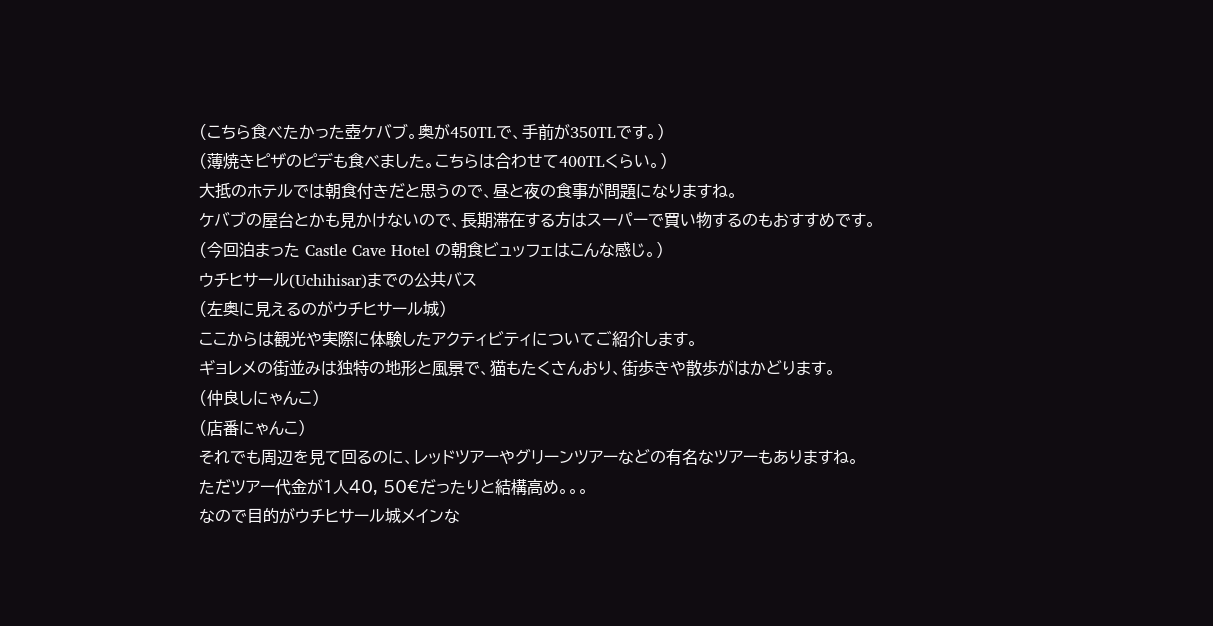(こちら食べたかった壺ケバブ。奥が450TLで、手前が350TLです。)
(薄焼きピザのピデも食べました。こちらは合わせて400TLくらい。)
大抵のホテルでは朝食付きだと思うので、昼と夜の食事が問題になりますね。
ケバブの屋台とかも見かけないので、長期滞在する方はスーパーで買い物するのもおすすめです。
(今回泊まった Castle Cave Hotel の朝食ビュッフェはこんな感じ。)
ウチヒサール(Uchihisar)までの公共バス
(左奥に見えるのがウチヒサール城)
ここからは観光や実際に体験したアクティビティについてご紹介します。
ギョレメの街並みは独特の地形と風景で、猫もたくさんおり、街歩きや散歩がはかどります。
(仲良しにゃんこ)
(店番にゃんこ)
それでも周辺を見て回るのに、レッドツアーやグリーンツアーなどの有名なツアーもありますね。
ただツアー代金が1人40, 50€だったりと結構高め。。。
なので目的がウチヒサール城メインな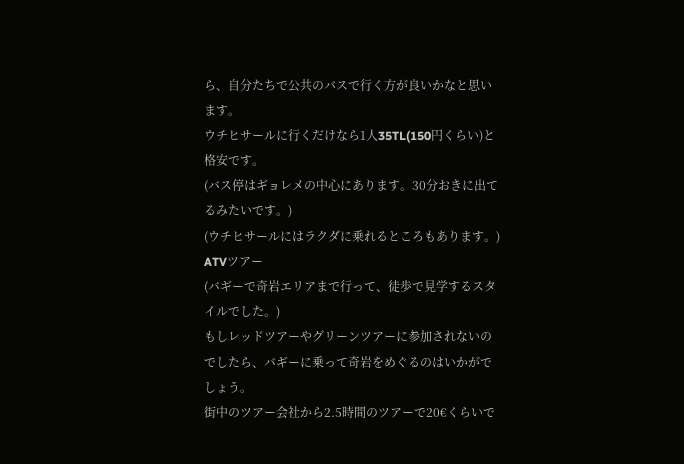ら、自分たちで公共のバスで行く方が良いかなと思います。
ウチヒサールに行くだけなら1人35TL(150円くらい)と格安です。
(バス停はギョレメの中心にあります。30分おきに出てるみたいです。)
(ウチヒサールにはラクダに乗れるところもあります。)
ATVツアー
(バギーで奇岩エリアまで行って、徒歩で見学するスタイルでした。)
もしレッドツアーやグリーンツアーに参加されないのでしたら、バギーに乗って奇岩をめぐるのはいかがでしょう。
街中のツアー会社から2.5時間のツアーで20€くらいで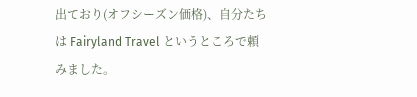出ており(オフシーズン価格)、自分たちは Fairyland Travel というところで頼みました。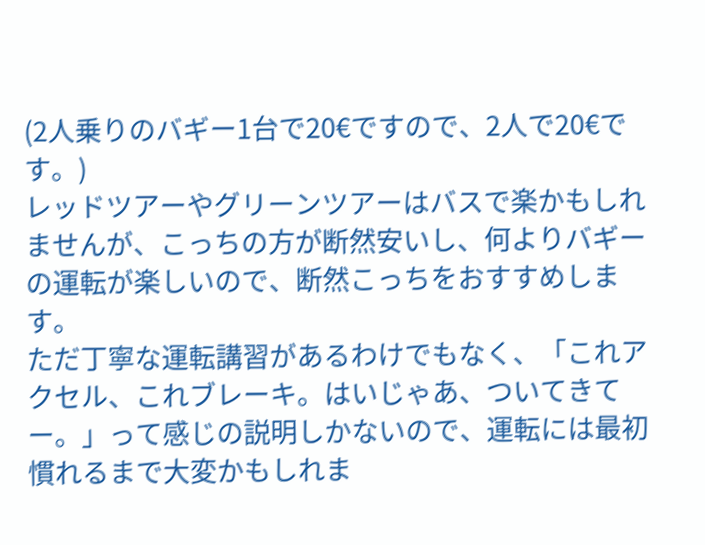(2人乗りのバギー1台で20€ですので、2人で20€です。)
レッドツアーやグリーンツアーはバスで楽かもしれませんが、こっちの方が断然安いし、何よりバギーの運転が楽しいので、断然こっちをおすすめします。
ただ丁寧な運転講習があるわけでもなく、「これアクセル、これブレーキ。はいじゃあ、ついてきてー。」って感じの説明しかないので、運転には最初慣れるまで大変かもしれま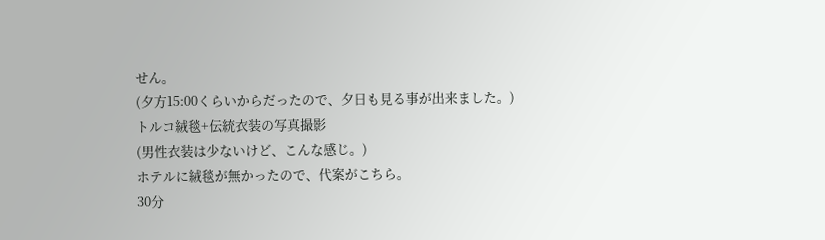せん。
(夕方15:00くらいからだったので、夕日も見る事が出来ました。)
トルコ絨毯+伝統衣装の写真撮影
(男性衣装は少ないけど、こんな感じ。)
ホテルに絨毯が無かったので、代案がこちら。
30分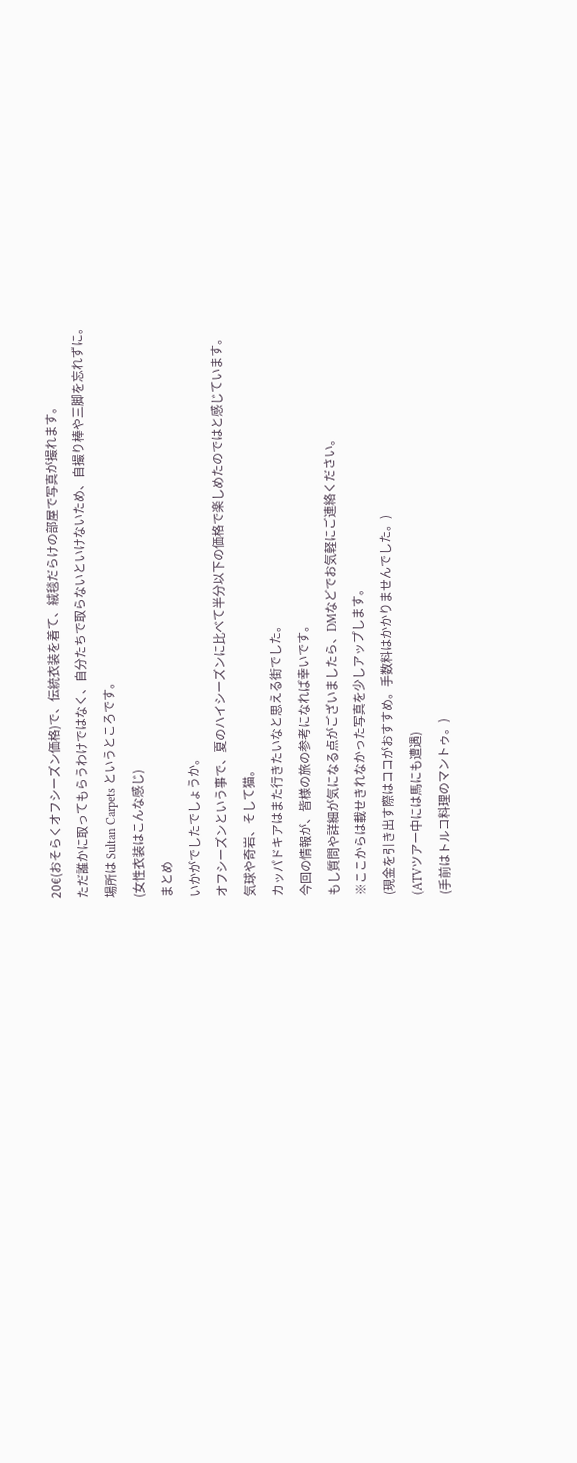20€(おそらくオフシーズン価格)で、伝統衣装を着て、絨毯だらけの部屋で写真が撮れます。
ただ誰かに取ってもらうわけではなく、自分たちで取らないといけないため、自撮り棒や三脚を忘れずに。
場所は Sultan Carpets というところです。
(女性衣装はこんな感じ)
まとめ
いかがでしたでしょうか。
オフシーズンという事で、夏のハイシーズンに比べて半分以下の価格で楽しめたのではと感じています。
気球や奇岩、そして猫。
カッパドキアはまた行きたいなと思える街でした。
今回の情報が、皆様の旅の参考になれば幸いです。
もし質問や詳細が気になる点がございましたら、DMなどでお気軽にご連絡ください。
※ここからは載せきれなかった写真を少しアップします。
(現金を引き出す際はココがおすすめ。手数料はかかりませんでした。)
(ATVツアー中には馬にも遭遇)
(手前はトルコ料理のマントゥ。)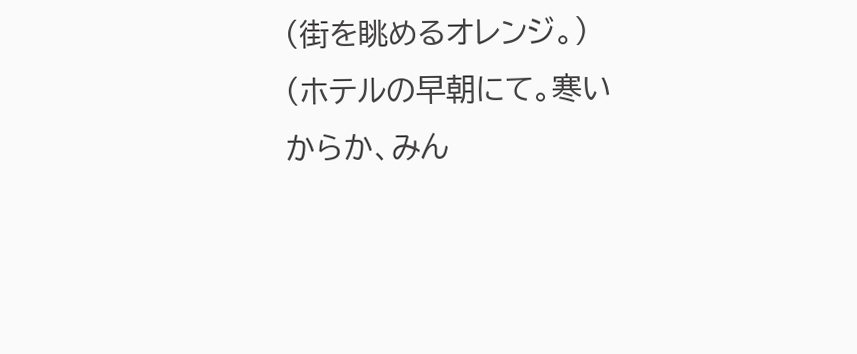(街を眺めるオレンジ。)
(ホテルの早朝にて。寒いからか、みん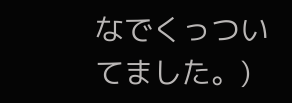なでくっついてました。)